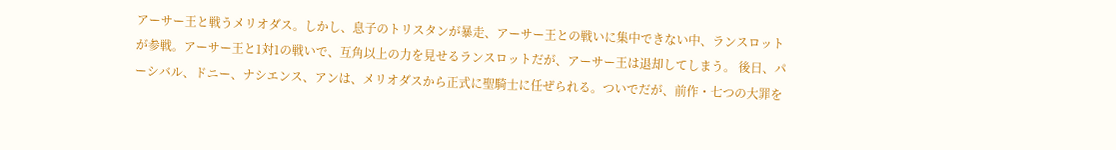アーサー王と戦うメリオダス。しかし、息子のトリスタンが暴走、アーサー王との戦いに集中できない中、ランスロットが参戦。アーサー王と1対1の戦いで、互角以上の力を見せるランスロットだが、アーサー王は退却してしまう。 後日、パーシバル、ドニー、ナシエンス、アンは、メリオダスから正式に聖騎士に任ぜられる。ついでだが、前作・七つの大罪を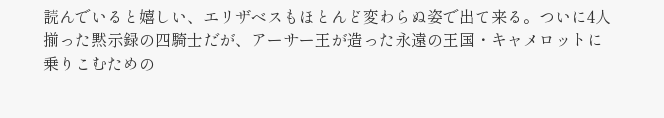読んでいると嬉しい、エリザベスもほとんど変わらぬ姿で出て来る。ついに4人揃った黙示録の四騎士だが、アーサー王が造った永遠の王国・キャメロットに乗りこむための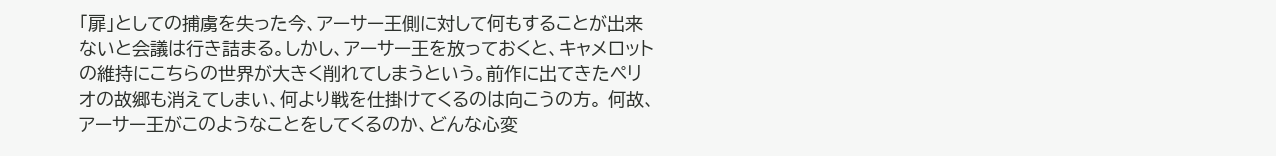「扉」としての捕虜を失った今、アーサー王側に対して何もすることが出来ないと会議は行き詰まる。しかし、アーサー王を放っておくと、キャメロットの維持にこちらの世界が大きく削れてしまうという。前作に出てきたペリオの故郷も消えてしまい、何より戦を仕掛けてくるのは向こうの方。 何故、アーサー王がこのようなことをしてくるのか、どんな心変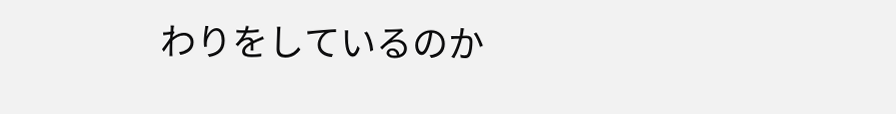わりをしているのか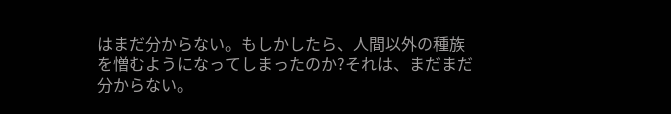はまだ分からない。もしかしたら、人間以外の種族を憎むようになってしまったのか?それは、まだまだ分からない。